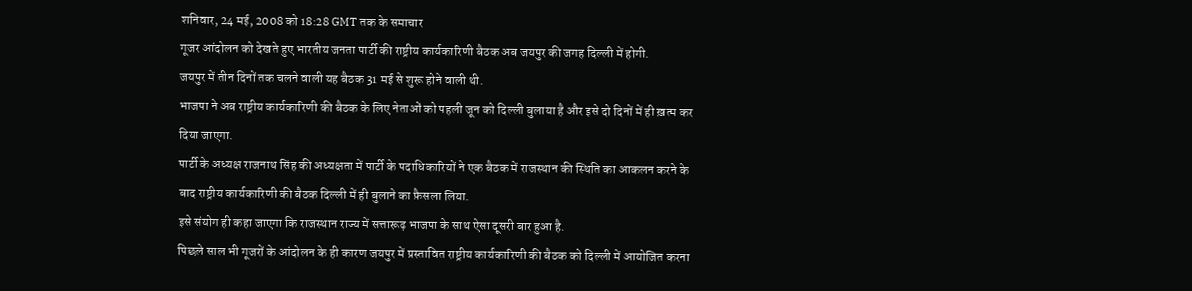शनिवार, 24 मई, 2008 को 18:28 GMT तक के समाचार
गूजर आंदोलन को देखते हुए भारतीय जनता पार्टी की राष्ट्रीय कार्यकारिणी बैठक अब जयपुर की जगह दिल्ली में होगी.
जयपुर में तीन दिनों तक चलने वाली यह बैठक 31 मई से शुरू होने वाली थी.
भाजपा ने अब राष्ट्रीय कार्यकारिणी की बैठक के लिए नेताओं को पहली जून को दिल्ली बुलाया है और इसे दो दिनों में ही ख़त्म कर दिया जाएगा.
पार्टी के अध्यक्ष राजनाथ सिंह की अध्यक्षता में पार्टी के पदाधिकारियों ने एक बैठक में राजस्थान की स्थिति का आकलन करने के बाद राष्ट्रीय कार्यकारिणी की बैठक दिल्ली में ही बुलाने का फ़ैसला लिया.
इसे संयोग ही कहा जाएगा कि राजस्थान राज्य में सत्तारूढ़ भाजपा के साथ ऐसा दूसरी बार हुआ है.
पिछले साल भी गूजरों के आंदोलन के ही कारण जयपुर में प्रस्तावित राष्ट्रीय कार्यकारिणी की बैठक को दिल्ली में आयोजित करना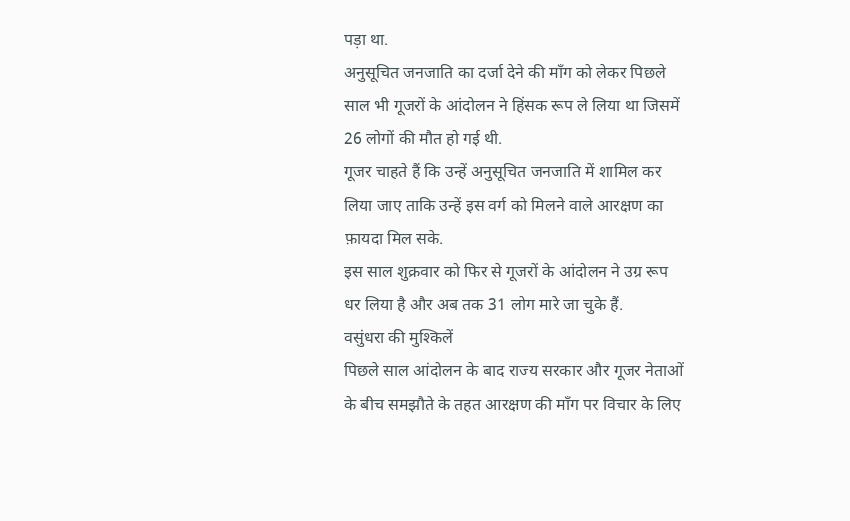पड़ा था.
अनुसूचित जनजाति का दर्जा देने की माँग को लेकर पिछले साल भी गूजरों के आंदोलन ने हिंसक रूप ले लिया था जिसमें 26 लोगों की मौत हो गई थी.
गूजर चाहते हैं कि उन्हें अनुसूचित जनजाति में शामिल कर लिया जाए ताकि उन्हें इस वर्ग को मिलने वाले आरक्षण का फ़ायदा मिल सके.
इस साल शुक्रवार को फिर से गूजरों के आंदोलन ने उग्र रूप धर लिया है और अब तक 31 लोग मारे जा चुके हैं.
वसुंधरा की मुश्किलें
पिछले साल आंदोलन के बाद राज्य सरकार और गूजर नेताओं के बीच समझौते के तहत आरक्षण की माँग पर विचार के लिए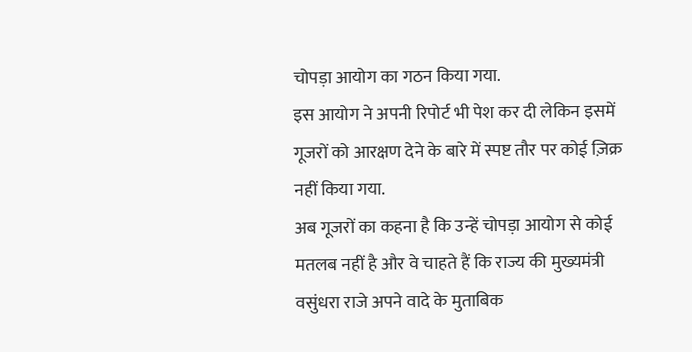चोपड़ा आयोग का गठन किया गया.
इस आयोग ने अपनी रिपोर्ट भी पेश कर दी लेकिन इसमें गूजरों को आरक्षण देने के बारे में स्पष्ट तौर पर कोई ज़िक्र नहीं किया गया.
अब गूजरों का कहना है कि उन्हें चोपड़ा आयोग से कोई मतलब नहीं है और वे चाहते हैं कि राज्य की मुख्यमंत्री वसुंधरा राजे अपने वादे के मुताबिक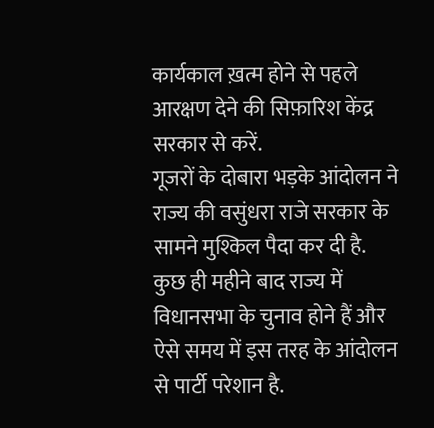कार्यकाल ख़त्म होने से पहले आरक्षण देने की सिफ़ारिश केंद्र सरकार से करें.
गूजरों के दोबारा भड़के आंदोलन ने राज्य की वसुंधरा राजे सरकार के सामने मुश्किल पैदा कर दी है.
कुछ ही महीने बाद राज्य में विधानसभा के चुनाव होने हैं और ऐसे समय में इस तरह के आंदोलन से पार्टी परेशान है.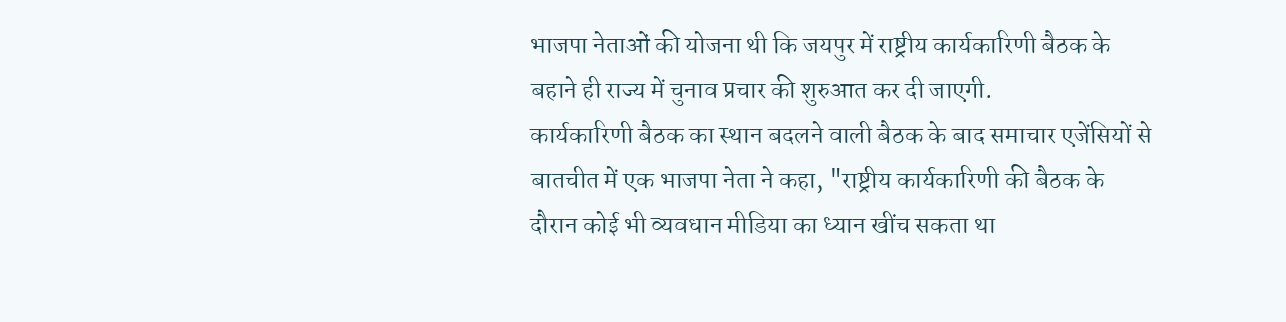भाजपा नेताओं की योजना थी कि जयपुर में राष्ट्रीय कार्यकारिणी बैठक के बहाने ही राज्य में चुनाव प्रचार की शुरुआत कर दी जाएगी.
कार्यकारिणी बैठक का स्थान बदलने वाली बैठक के बाद समाचार एजेंसियों से बातचीत में एक भाजपा नेता ने कहा, "राष्ट्रीय कार्यकारिणी की बैठक के दौरान कोई भी व्यवधान मीडिया का ध्यान खींच सकता था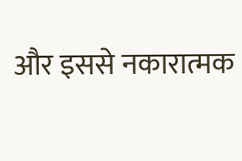और इससे नकारात्मक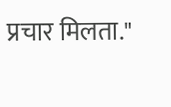प्रचार मिलता."